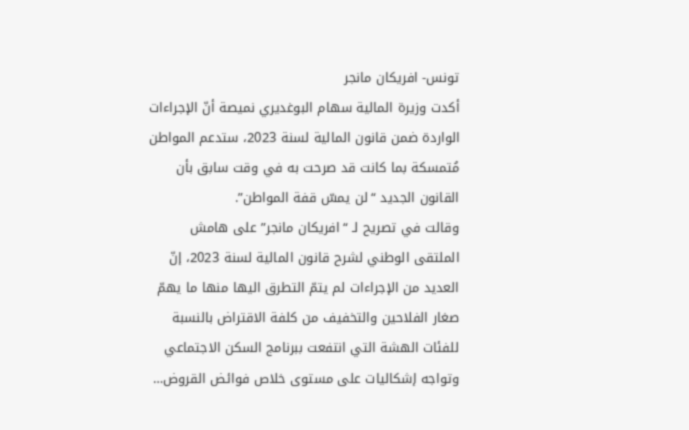تونس- افريكان مانجر
أكدت وزيرة المالية سهام البوغديري نميصة أنّ الإجراءات الواردة ضمن قانون المالية لسنة 2023، ستدعم المواطن مُتمسكة بما كانت قد صرحت به في وقت سابق بأن القانون الجديد “لن يمسّ قفة المواطن”.
وقالت في تصريح لـ “افريكان مانجر” على هامش الملتقى الوطني لشرح قانون المالية لسنة 2023، إنّ العديد من الإجراءات لم يتمّ التطرق اليها منها ما يهمّ صغار الفلاحين والتخفيف من كلفة الاقتراض بالنسبة للفئات الهشة التي انتفعت ببرنامج السكن الاجتماعي وتواجه إشكاليات على مستوى خلاص فوائض القروض…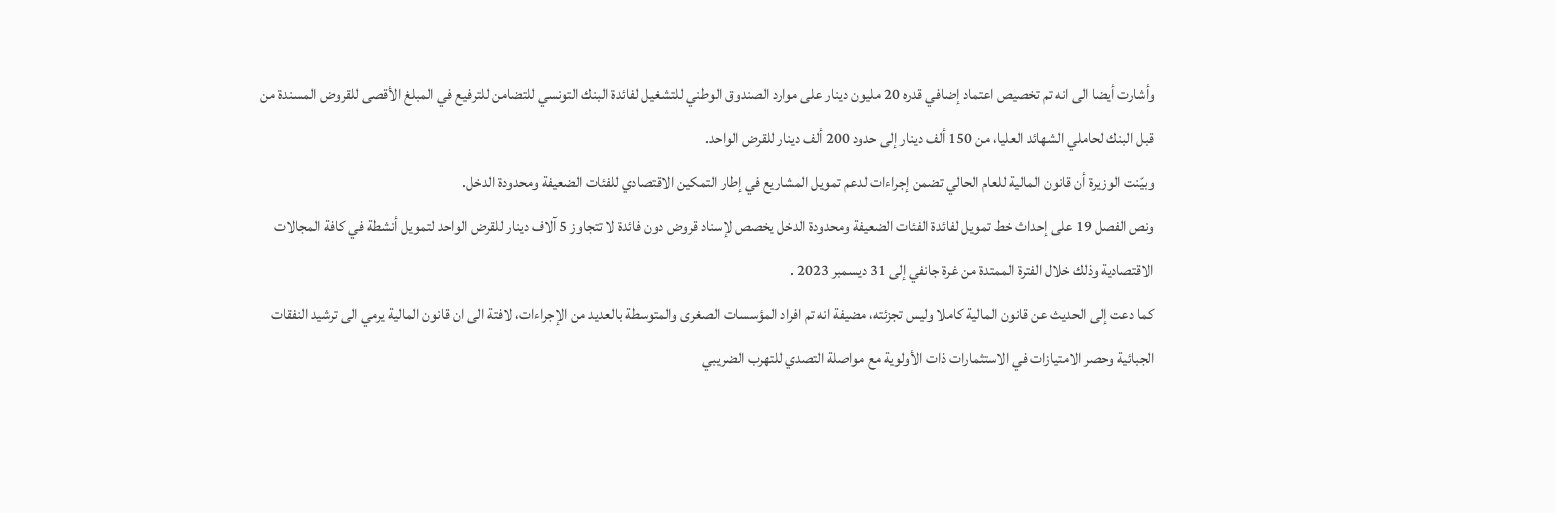وأشارت أيضا الى انه تم تخصيص اعتماد إضافي قدره 20 مليون دينار على موارد الصندوق الوطني للتشغيل لفائدة البنك التونسي للتضامن للترفيع في المبلغ الأقصى للقروض المسندة من قبل البنك لحاملي الشهائد العليا، من 150 ألف دينار إلى حدود 200 ألف دينار للقرض الواحد.
وبيّنت الوزيرة أن قانون المالية للعام الحالي تضمن إجراءات لدعم تمويل المشاريع في إطار التمكين الاقتصادي للفئات الضعيفة ومحدودة الدخل.
ونص الفصل 19 على إحداث خط تمويل لفائدة الفئات الضعيفة ومحدودة الدخل يخصص لإسناد قروض دون فائدة لا تتجاوز 5 آلاف دينار للقرض الواحد لتمويل أنشطة في كافة المجالات الاقتصادية وذلك خلال الفترة الممتدة من غرة جانفي إلى 31 ديسمبر 2023 .
كما دعت إلى الحديث عن قانون المالية كاملا وليس تجزئته، مضيفة انه تم افراد المؤسسات الصغرى والمتوسطة بالعديد من الإجراءات، لافتة الى ان قانون المالية يرمي الى ترشيد النفقات الجبائية وحصر الامتيازات في الاستثمارات ذات الأولوية مع مواصلة التصدي للتهرب الضريبي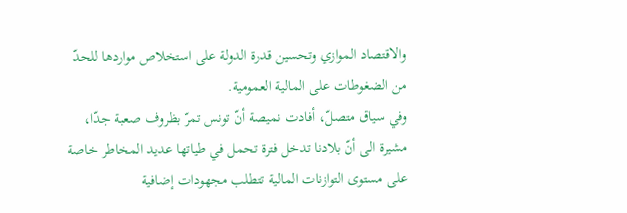والاقتصاد الموازي وتحسين قدرة الدولة على استخلاص مواردها للحدّ من الضغوطات على المالية العمومية.
وفي سياق متصلّ، أفادت نميصة أنّ تونس تمرّ بظروف صعبة جدّا، مشيرة الى أنّ بلادنا تدخل فترة تحمل في طياتها عديد المخاطر خاصة على مستوى التوازنات المالية تتطلب مجهودات إضافية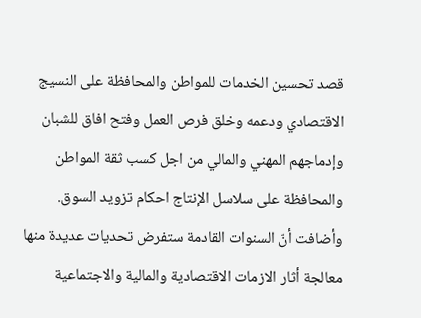قصد تحسين الخدمات للمواطن والمحافظة على النسيج الاقتصادي ودعمه وخلق فرص العمل وفتح افاق للشبان وإدماجهم المهني والمالي من اجل كسب ثقة المواطن والمحافظة على سلاسل الإنتاج احكام تزويد السوق.
وأضافت أنّ السنوات القادمة ستفرض تحديات عديدة منها معالجة أثار الازمات الاقتصادية والمالية والاجتماعية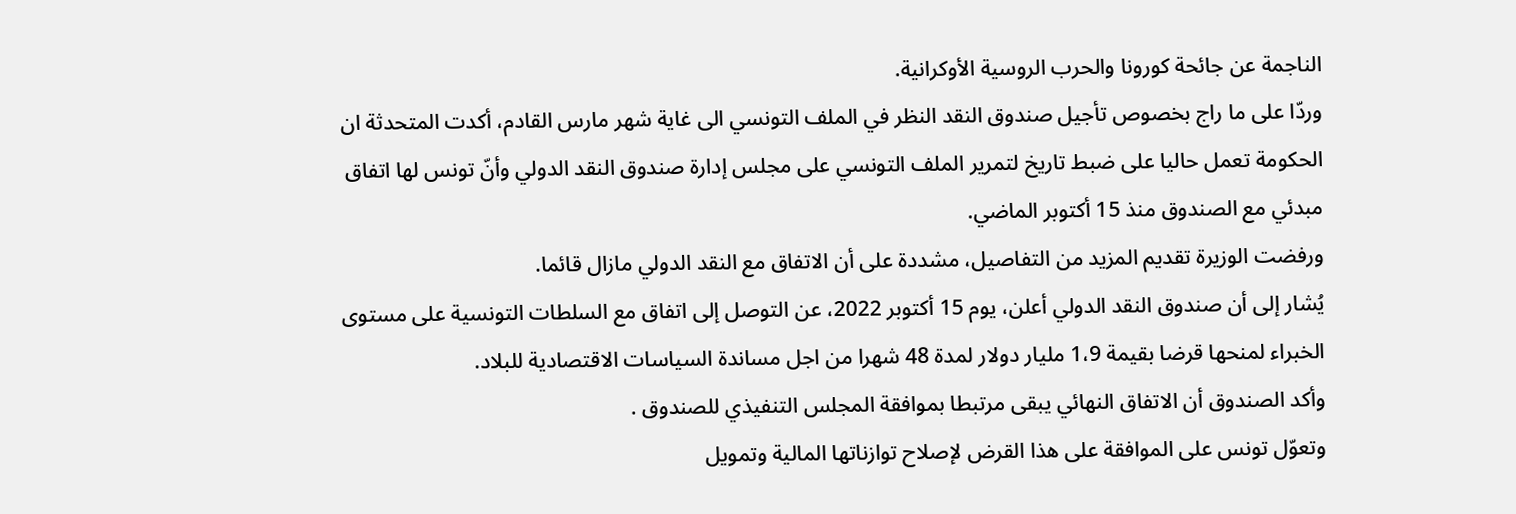الناجمة عن جائحة كورونا والحرب الروسية الأوكرانية.
وردّا على ما راج بخصوص تأجيل صندوق النقد النظر في الملف التونسي الى غاية شهر مارس القادم، أكدت المتحدثة ان الحكومة تعمل حاليا على ضبط تاريخ لتمرير الملف التونسي على مجلس إدارة صندوق النقد الدولي وأنّ تونس لها اتفاق مبدئي مع الصندوق منذ 15 أكتوبر الماضي.
ورفضت الوزيرة تقديم المزيد من التفاصيل، مشددة على أن الاتفاق مع النقد الدولي مازال قائما.
يُشار إلى أن صندوق النقد الدولي أعلن، يوم 15 أكتوبر 2022، عن التوصل إلى اتفاق مع السلطات التونسية على مستوى الخبراء لمنحها قرضا بقيمة 1،9 مليار دولار لمدة 48 شهرا من اجل مساندة السياسات الاقتصادية للبلاد.
وأكد الصندوق أن الاتفاق النهائي يبقى مرتبطا بموافقة المجلس التنفيذي للصندوق .
وتعوّل تونس على الموافقة على هذا القرض لإصلاح توازناتها المالية وتمويل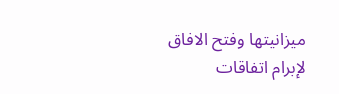ميزانيتها وفتح الافاق لإبرام اتفاقات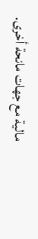مالية مع جهات مانحة أخرى.